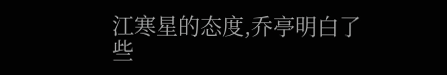江寒星的态度,乔亭明白了些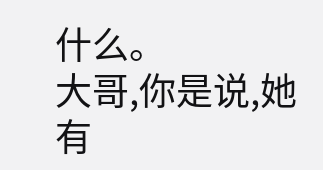什么。
大哥,你是说,她有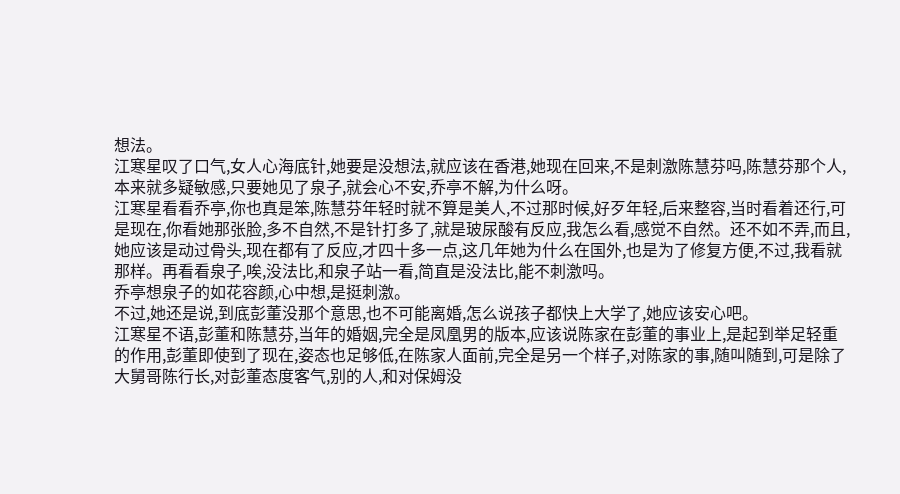想法。
江寒星叹了口气,女人心海底针,她要是没想法,就应该在香港,她现在回来,不是刺激陈慧芬吗,陈慧芬那个人,本来就多疑敏感,只要她见了泉子,就会心不安,乔亭不解,为什么呀。
江寒星看看乔亭,你也真是笨,陈慧芬年轻时就不算是美人,不过那时候,好歹年轻,后来整容,当时看着还行,可是现在,你看她那张脸,多不自然,不是针打多了,就是玻尿酸有反应,我怎么看,感觉不自然。还不如不弄,而且,她应该是动过骨头,现在都有了反应,才四十多一点,这几年她为什么在国外,也是为了修复方便,不过,我看就那样。再看看泉子,唉,没法比,和泉子站一看,简直是没法比,能不刺激吗。
乔亭想泉子的如花容颜,心中想,是挺刺激。
不过,她还是说,到底彭董没那个意思,也不可能离婚,怎么说孩子都快上大学了,她应该安心吧。
江寒星不语,彭董和陈慧芬,当年的婚姻,完全是凤凰男的版本,应该说陈家在彭董的事业上,是起到举足轻重的作用,彭董即使到了现在,姿态也足够低,在陈家人面前,完全是另一个样子,对陈家的事,随叫随到,可是除了大舅哥陈行长,对彭董态度客气,别的人,和对保姆没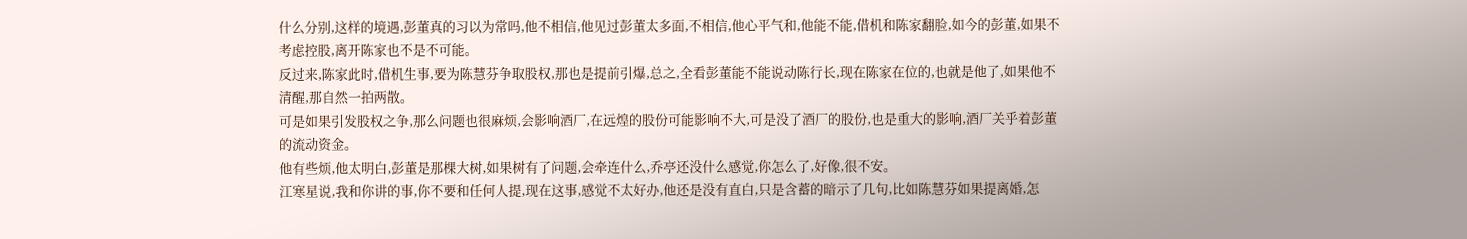什么分别,这样的境遇,彭董真的习以为常吗,他不相信,他见过彭董太多面,不相信,他心平气和,他能不能,借机和陈家翻脸,如今的彭董,如果不考虑控股,离开陈家也不是不可能。
反过来,陈家此时,借机生事,要为陈慧芬争取股权,那也是提前引爆,总之,全看彭董能不能说动陈行长,现在陈家在位的,也就是他了,如果他不清醒,那自然一拍两散。
可是如果引发股权之争,那么问题也很麻烦,会影响酒厂,在远煌的股份可能影响不大,可是没了酒厂的股份,也是重大的影响,酒厂关乎着彭董的流动资金。
他有些烦,他太明白,彭董是那棵大树,如果树有了问题,会牵连什么,乔亭还没什么感觉,你怎么了,好像,很不安。
江寒星说,我和你讲的事,你不要和任何人提,现在这事,感觉不太好办,他还是没有直白,只是含蓄的暗示了几句,比如陈慧芬如果提离婚,怎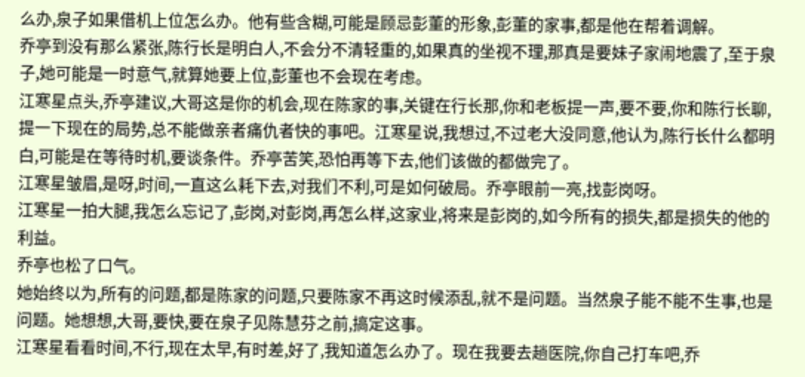么办,泉子如果借机上位怎么办。他有些含糊,可能是顾忌彭董的形象,彭董的家事,都是他在帮着调解。
乔亭到没有那么紧张,陈行长是明白人,不会分不清轻重的,如果真的坐视不理,那真是要妹子家闹地震了,至于泉子,她可能是一时意气,就算她要上位,彭董也不会现在考虑。
江寒星点头,乔亭建议,大哥这是你的机会,现在陈家的事,关键在行长那,你和老板提一声,要不要,你和陈行长聊,提一下现在的局势,总不能做亲者痛仇者快的事吧。江寒星说,我想过,不过老大没同意,他认为,陈行长什么都明白,可能是在等待时机,要谈条件。乔亭苦笑,恐怕再等下去,他们该做的都做完了。
江寒星皱眉,是呀,时间,一直这么耗下去,对我们不利,可是如何破局。乔亭眼前一亮,找彭岗呀。
江寒星一拍大腿,我怎么忘记了,彭岗,对彭岗,再怎么样,这家业,将来是彭岗的,如今所有的损失,都是损失的他的利益。
乔亭也松了口气。
她始终以为,所有的问题,都是陈家的问题,只要陈家不再这时候添乱,就不是问题。当然泉子能不能不生事,也是问题。她想想,大哥,要快,要在泉子见陈慧芬之前,搞定这事。
江寒星看看时间,不行,现在太早,有时差,好了,我知道怎么办了。现在我要去趟医院,你自己打车吧,乔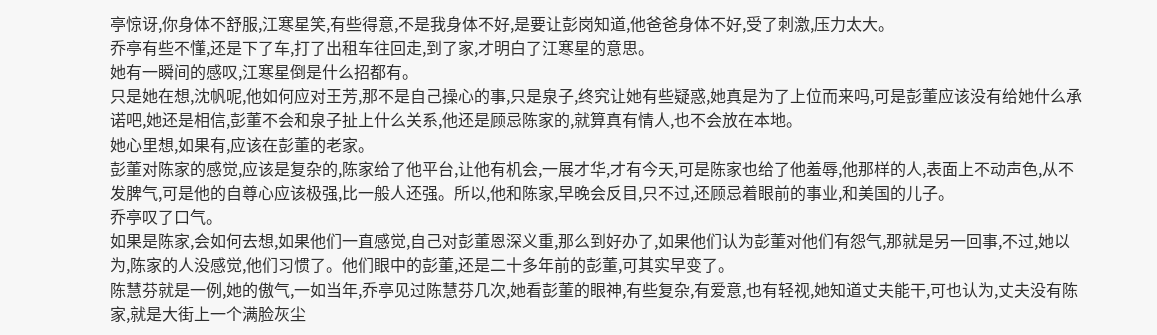亭惊讶,你身体不舒服,江寒星笑,有些得意,不是我身体不好,是要让彭岗知道,他爸爸身体不好,受了刺激,压力太大。
乔亭有些不懂,还是下了车,打了出租车往回走,到了家,才明白了江寒星的意思。
她有一瞬间的感叹,江寒星倒是什么招都有。
只是她在想,沈帆呢,他如何应对王芳,那不是自己操心的事,只是泉子,终究让她有些疑惑,她真是为了上位而来吗,可是彭董应该没有给她什么承诺吧,她还是相信,彭董不会和泉子扯上什么关系,他还是顾忌陈家的,就算真有情人,也不会放在本地。
她心里想,如果有,应该在彭董的老家。
彭董对陈家的感觉,应该是复杂的,陈家给了他平台,让他有机会,一展才华,才有今天,可是陈家也给了他羞辱,他那样的人,表面上不动声色,从不发脾气,可是他的自尊心应该极强,比一般人还强。所以,他和陈家,早晚会反目,只不过,还顾忌着眼前的事业,和美国的儿子。
乔亭叹了口气。
如果是陈家,会如何去想,如果他们一直感觉,自己对彭董恩深义重,那么到好办了,如果他们认为彭董对他们有怨气,那就是另一回事,不过,她以为,陈家的人没感觉,他们习惯了。他们眼中的彭董,还是二十多年前的彭董,可其实早变了。
陈慧芬就是一例,她的傲气,一如当年,乔亭见过陈慧芬几次,她看彭董的眼神,有些复杂,有爱意,也有轻视,她知道丈夫能干,可也认为,丈夫没有陈家,就是大街上一个满脸灰尘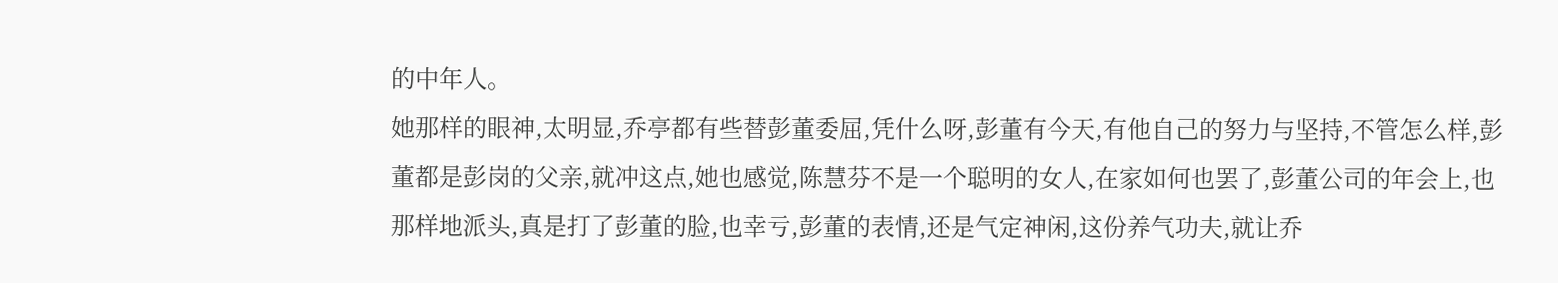的中年人。
她那样的眼神,太明显,乔亭都有些替彭董委屈,凭什么呀,彭董有今天,有他自己的努力与坚持,不管怎么样,彭董都是彭岗的父亲,就冲这点,她也感觉,陈慧芬不是一个聪明的女人,在家如何也罢了,彭董公司的年会上,也那样地派头,真是打了彭董的脸,也幸亏,彭董的表情,还是气定神闲,这份养气功夫,就让乔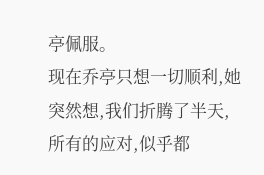亭佩服。
现在乔亭只想一切顺利,她突然想,我们折腾了半天,所有的应对,似乎都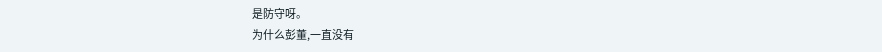是防守呀。
为什么彭董,一直没有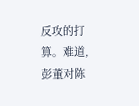反攻的打算。难道,彭董对陈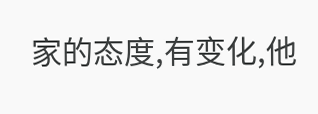家的态度,有变化,他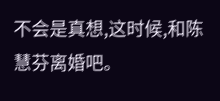不会是真想,这时候,和陈慧芬离婚吧。